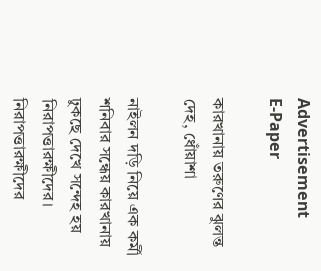Advertisement
E-Paper

কারখানায় তরুণের ঝুলন্ত দেহ, ধোঁয়াশা

নাইলন দড়ি নিয়ে এক কর্মী শনিবার সন্ধেয় কারখানায় ঢুকছে দেখে সন্দেহ হয় নিরাপত্তারক্ষীদের। নিরাপত্তারক্ষীদের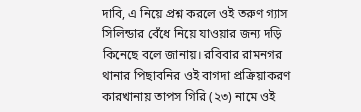দাবি, এ নিয়ে প্রশ্ন করলে ওই তরুণ গ্যাস সিলিন্ডার বেঁধে নিয়ে যাওয়ার জন্য দড়ি কিনেছে বলে জানায়। রবিবার রামনগর থানার পিছাবনির ওই বাগদা প্রক্রিয়াকরণ কারখানায় তাপস গিরি (২৩) নামে ওই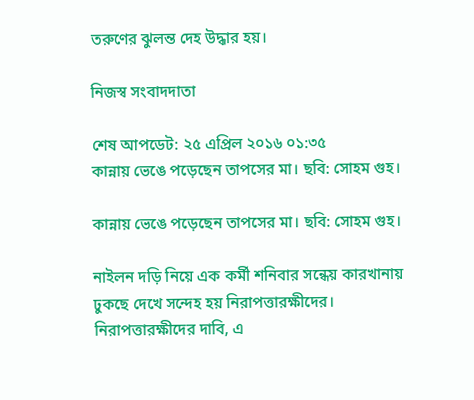তরুণের ঝুলন্ত দেহ উদ্ধার হয়।

নিজস্ব সংবাদদাতা

শেষ আপডেট: ২৫ এপ্রিল ২০১৬ ০১:৩৫
কান্নায় ভেঙে পড়েছেন তাপসের মা। ছবি: সোহম গুহ।

কান্নায় ভেঙে পড়েছেন তাপসের মা। ছবি: সোহম গুহ।

নাইলন দড়ি নিয়ে এক কর্মী শনিবার সন্ধেয় কারখানায় ঢুকছে দেখে সন্দেহ হয় নিরাপত্তারক্ষীদের। নিরাপত্তারক্ষীদের দাবি, এ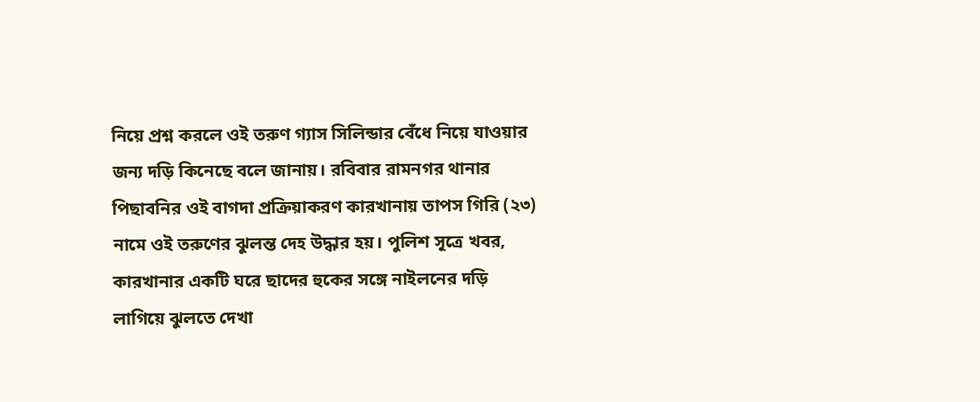নিয়ে প্রশ্ন করলে ওই তরুণ গ্যাস সিলিন্ডার বেঁধে নিয়ে যাওয়ার জন্য দড়ি কিনেছে বলে জানায়। রবিবার রামনগর থানার পিছাবনির ওই বাগদা প্রক্রিয়াকরণ কারখানায় তাপস গিরি (২৩) নামে ওই তরুণের ঝুলন্ত দেহ উদ্ধার হয়। পুলিশ সূত্রে খবর, কারখানার একটি ঘরে ছাদের হুকের সঙ্গে নাইলনের দড়ি লাগিয়ে ঝুলতে দেখা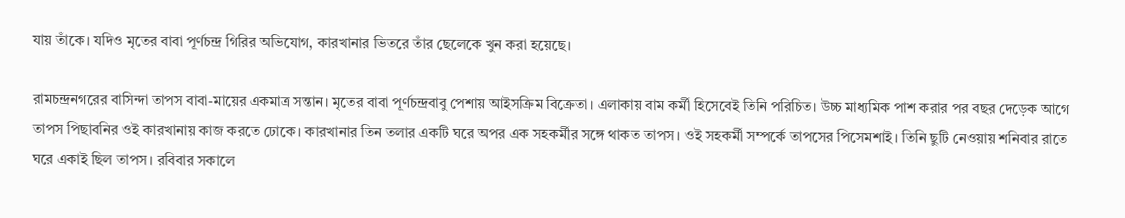যায় তাঁকে। যদিও মৃতের বাবা পূর্ণচন্দ্র গিরির অভিযোগ, কারখানার ভিতরে তাঁর ছেলেকে খুন করা হয়েছে।

রামচন্দ্রনগরের বাসিন্দা তাপস বাবা-মায়ের একমাত্র সন্তান। মৃতের বাবা পূর্ণচন্দ্রবাবু পেশায় আইসক্রিম বিক্রেতা। এলাকায় বাম কর্মী হিসেবেই তিনি পরিচিত। উচ্চ মাধ্যমিক পাশ করার পর বছর দেড়েক আগে তাপস পিছাবনির ওই কারখানায় কাজ করতে ঢোকে। কারখানার তিন তলার একটি ঘরে অপর এক সহকর্মীর সঙ্গে থাকত তাপস। ওই সহকর্মী সম্পর্কে তাপসের পিসেমশাই। তিনি ছুটি নেওয়ায় শনিবার রাতে ঘরে একাই ছিল তাপস। রবিবার সকালে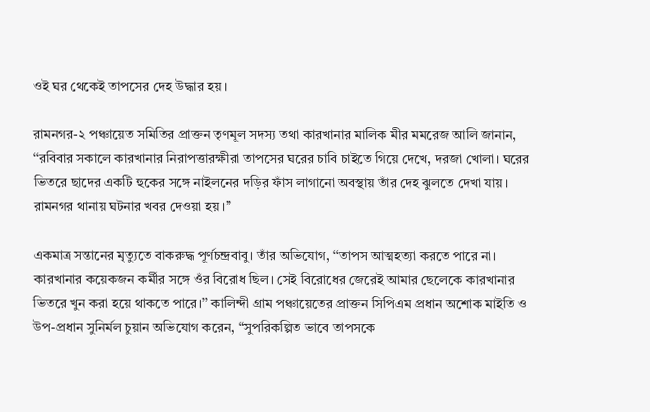ওই ঘর থেকেই তাপসের দেহ উদ্ধার হয়।

রামনগর-২ পঞ্চায়েত সমিতির প্রাক্তন তৃণমূল সদস্য তথা কারখানার মালিক মীর মমরেজ আলি জানান, ‘‘রবিবার সকালে কারখানার নিরাপত্তারক্ষীরা তাপসের ঘরের চাবি চাইতে গিয়ে দেখে, দরজা খোলা। ঘরের ভিতরে ছাদের একটি হুকের সঙ্গে নাইলনের দড়ির ফাঁস লাগানো অবস্থায় তাঁর দেহ ঝুলতে দেখা যায়। রামনগর থানায় ঘটনার খবর দেওয়া হয়।’’

একমাত্র সন্তানের মৃত্যুতে বাকরুদ্ধ পূর্ণচন্দ্রবাবু। তাঁর অভিযোগ, ‘‘তাপস আত্মহত্যা করতে পারে না। কারখানার কয়েকজন কর্মীর সঙ্গে ওঁর বিরোধ ছিল। সেই বিরোধের জেরেই আমার ছেলেকে কারখানার ভিতরে খুন করা হয়ে থাকতে পারে।’’ কালিন্দী গ্রাম পঞ্চায়েতের প্রাক্তন সিপিএম প্রধান অশোক মাইতি ও উপ-প্রধান সুনির্মল চুয়ান অভিযোগ করেন, “সুপরিকল্পিত ভাবে তাপসকে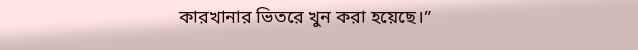কারখানার ভিতরে খুন করা হয়েছে।”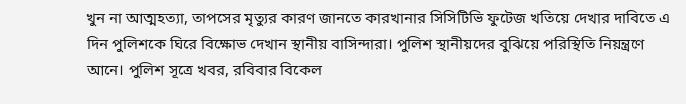খুন না আত্মহত্যা, তাপসের মৃত্যুর কারণ জানতে কারখানার সিসিটিভি ফুটেজ খতিয়ে দেখার দাবিতে এ দিন পুলিশকে ঘিরে বিক্ষোভ দেখান স্থানীয় বাসিন্দারা। পুলিশ স্থানীয়দের বুঝিয়ে পরিস্থিতি নিয়ন্ত্রণে আনে। পুলিশ সূত্রে খবর, রবিবার বিকেল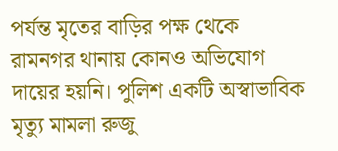পর্যন্ত মৃতের বাড়ির পক্ষ থেকে রামনগর থানায় কোনও অভিযোগ দায়ের হয়নি। পুলিশ একটি অস্বাভাবিক মৃত্যু মামলা রুজু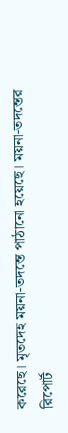করেছে। মৃতদেহ ময়না-তদন্তে পাঠানো হয়েছে। ময়না-তদন্তের রিপোর্ট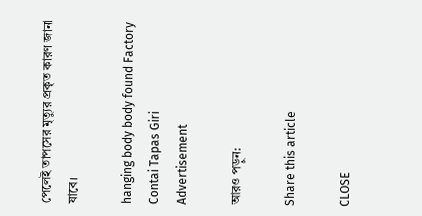পেলেই তাপসের মৃত্যুর প্রকৃত কারণ জানা যাবে।

hanging body body found Factory Contai Tapas Giri
Advertisement

আরও পড়ুন:

Share this article

CLOSE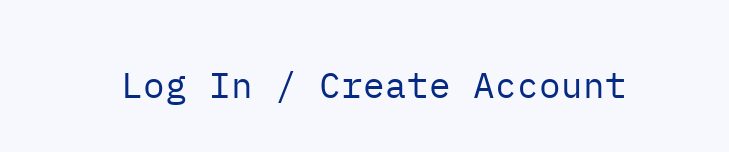Log In / Create Account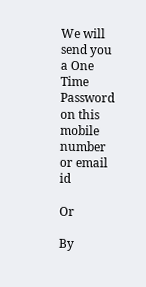We will send you a One Time Password on this mobile number or email id

Or

By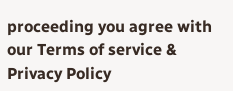proceeding you agree with our Terms of service & Privacy Policy